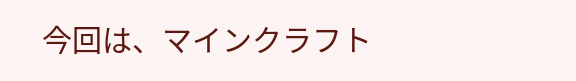今回は、マインクラフト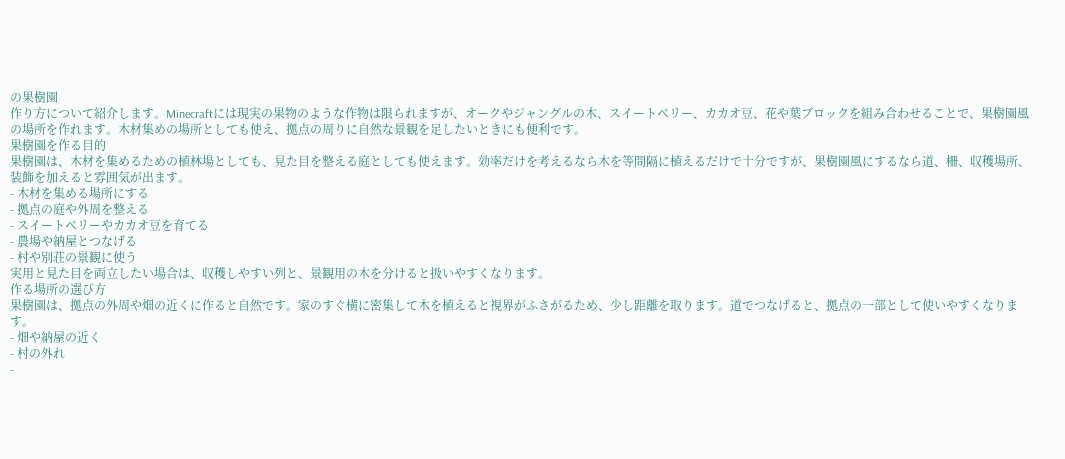の果樹園
作り方について紹介します。Minecraftには現実の果物のような作物は限られますが、オークやジャングルの木、スイートベリー、カカオ豆、花や葉ブロックを組み合わせることで、果樹園風の場所を作れます。木材集めの場所としても使え、拠点の周りに自然な景観を足したいときにも便利です。
果樹園を作る目的
果樹園は、木材を集めるための植林場としても、見た目を整える庭としても使えます。効率だけを考えるなら木を等間隔に植えるだけで十分ですが、果樹園風にするなら道、柵、収穫場所、装飾を加えると雰囲気が出ます。
- 木材を集める場所にする
- 拠点の庭や外周を整える
- スイートベリーやカカオ豆を育てる
- 農場や納屋とつなげる
- 村や別荘の景観に使う
実用と見た目を両立したい場合は、収穫しやすい列と、景観用の木を分けると扱いやすくなります。
作る場所の選び方
果樹園は、拠点の外周や畑の近くに作ると自然です。家のすぐ横に密集して木を植えると視界がふさがるため、少し距離を取ります。道でつなげると、拠点の一部として使いやすくなります。
- 畑や納屋の近く
- 村の外れ
-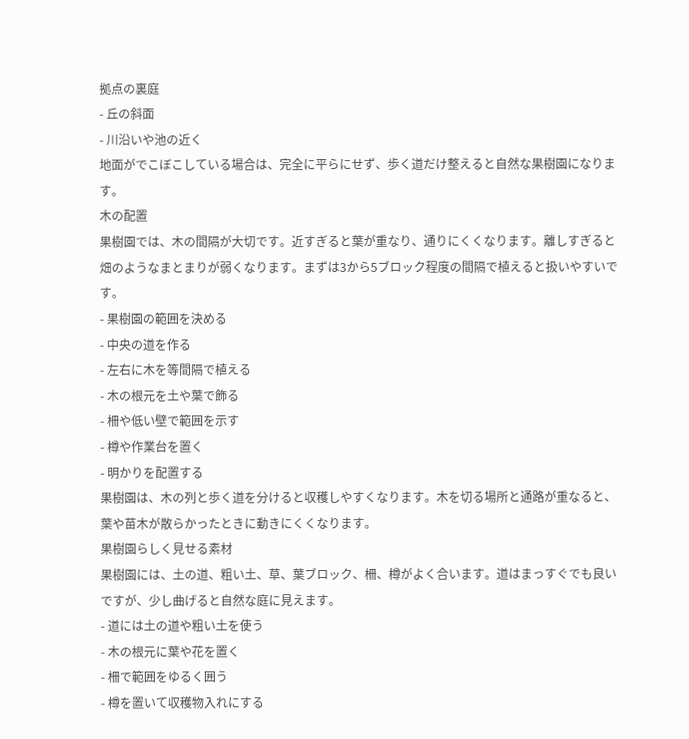拠点の裏庭
- 丘の斜面
- 川沿いや池の近く
地面がでこぼこしている場合は、完全に平らにせず、歩く道だけ整えると自然な果樹園になります。
木の配置
果樹園では、木の間隔が大切です。近すぎると葉が重なり、通りにくくなります。離しすぎると畑のようなまとまりが弱くなります。まずは3から5ブロック程度の間隔で植えると扱いやすいです。
- 果樹園の範囲を決める
- 中央の道を作る
- 左右に木を等間隔で植える
- 木の根元を土や葉で飾る
- 柵や低い壁で範囲を示す
- 樽や作業台を置く
- 明かりを配置する
果樹園は、木の列と歩く道を分けると収穫しやすくなります。木を切る場所と通路が重なると、葉や苗木が散らかったときに動きにくくなります。
果樹園らしく見せる素材
果樹園には、土の道、粗い土、草、葉ブロック、柵、樽がよく合います。道はまっすぐでも良いですが、少し曲げると自然な庭に見えます。
- 道には土の道や粗い土を使う
- 木の根元に葉や花を置く
- 柵で範囲をゆるく囲う
- 樽を置いて収穫物入れにする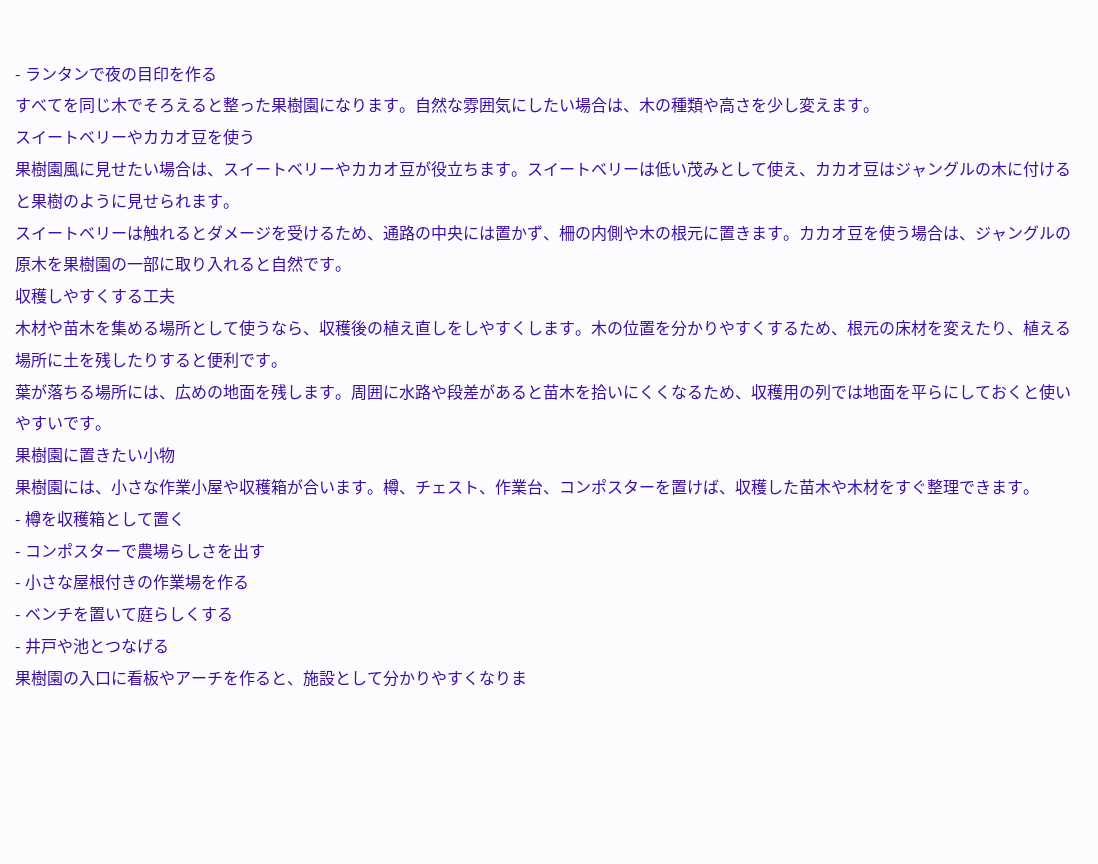- ランタンで夜の目印を作る
すべてを同じ木でそろえると整った果樹園になります。自然な雰囲気にしたい場合は、木の種類や高さを少し変えます。
スイートベリーやカカオ豆を使う
果樹園風に見せたい場合は、スイートベリーやカカオ豆が役立ちます。スイートベリーは低い茂みとして使え、カカオ豆はジャングルの木に付けると果樹のように見せられます。
スイートベリーは触れるとダメージを受けるため、通路の中央には置かず、柵の内側や木の根元に置きます。カカオ豆を使う場合は、ジャングルの原木を果樹園の一部に取り入れると自然です。
収穫しやすくする工夫
木材や苗木を集める場所として使うなら、収穫後の植え直しをしやすくします。木の位置を分かりやすくするため、根元の床材を変えたり、植える場所に土を残したりすると便利です。
葉が落ちる場所には、広めの地面を残します。周囲に水路や段差があると苗木を拾いにくくなるため、収穫用の列では地面を平らにしておくと使いやすいです。
果樹園に置きたい小物
果樹園には、小さな作業小屋や収穫箱が合います。樽、チェスト、作業台、コンポスターを置けば、収穫した苗木や木材をすぐ整理できます。
- 樽を収穫箱として置く
- コンポスターで農場らしさを出す
- 小さな屋根付きの作業場を作る
- ベンチを置いて庭らしくする
- 井戸や池とつなげる
果樹園の入口に看板やアーチを作ると、施設として分かりやすくなりま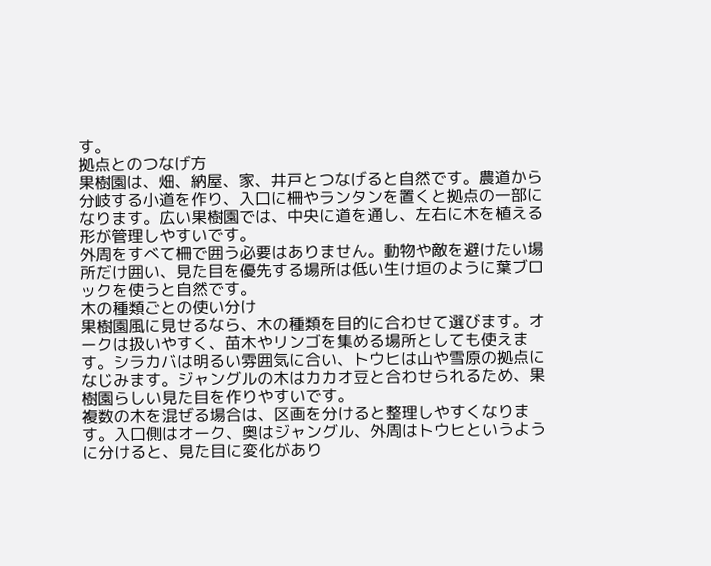す。
拠点とのつなげ方
果樹園は、畑、納屋、家、井戸とつなげると自然です。農道から分岐する小道を作り、入口に柵やランタンを置くと拠点の一部になります。広い果樹園では、中央に道を通し、左右に木を植える形が管理しやすいです。
外周をすべて柵で囲う必要はありません。動物や敵を避けたい場所だけ囲い、見た目を優先する場所は低い生け垣のように葉ブロックを使うと自然です。
木の種類ごとの使い分け
果樹園風に見せるなら、木の種類を目的に合わせて選びます。オークは扱いやすく、苗木やリンゴを集める場所としても使えます。シラカバは明るい雰囲気に合い、トウヒは山や雪原の拠点になじみます。ジャングルの木はカカオ豆と合わせられるため、果樹園らしい見た目を作りやすいです。
複数の木を混ぜる場合は、区画を分けると整理しやすくなります。入口側はオーク、奥はジャングル、外周はトウヒというように分けると、見た目に変化があり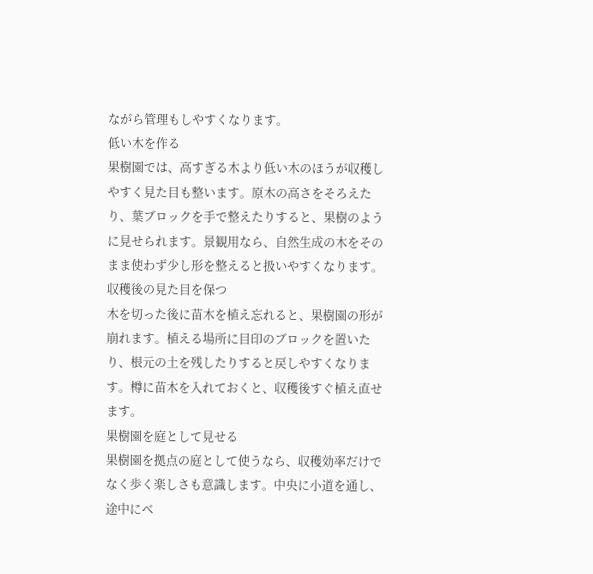ながら管理もしやすくなります。
低い木を作る
果樹園では、高すぎる木より低い木のほうが収穫しやすく見た目も整います。原木の高さをそろえたり、葉ブロックを手で整えたりすると、果樹のように見せられます。景観用なら、自然生成の木をそのまま使わず少し形を整えると扱いやすくなります。
収穫後の見た目を保つ
木を切った後に苗木を植え忘れると、果樹園の形が崩れます。植える場所に目印のブロックを置いたり、根元の土を残したりすると戻しやすくなります。樽に苗木を入れておくと、収穫後すぐ植え直せます。
果樹園を庭として見せる
果樹園を拠点の庭として使うなら、収穫効率だけでなく歩く楽しさも意識します。中央に小道を通し、途中にベ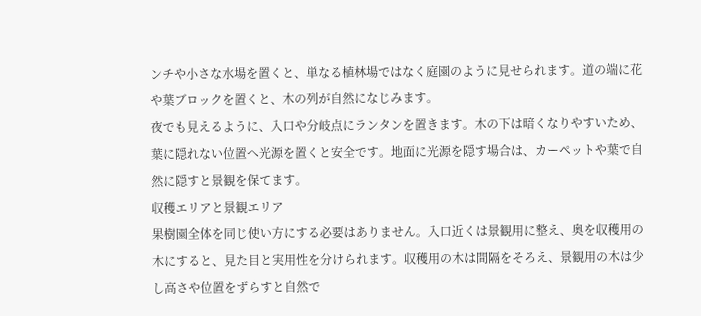ンチや小さな水場を置くと、単なる植林場ではなく庭園のように見せられます。道の端に花や葉ブロックを置くと、木の列が自然になじみます。
夜でも見えるように、入口や分岐点にランタンを置きます。木の下は暗くなりやすいため、葉に隠れない位置へ光源を置くと安全です。地面に光源を隠す場合は、カーペットや葉で自然に隠すと景観を保てます。
収穫エリアと景観エリア
果樹園全体を同じ使い方にする必要はありません。入口近くは景観用に整え、奥を収穫用の木にすると、見た目と実用性を分けられます。収穫用の木は間隔をそろえ、景観用の木は少し高さや位置をずらすと自然で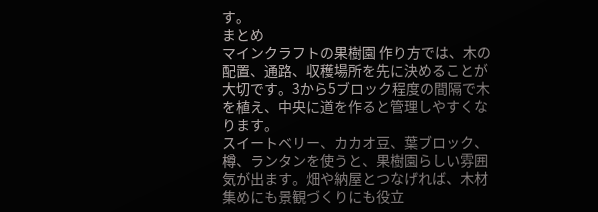す。
まとめ
マインクラフトの果樹園 作り方では、木の配置、通路、収穫場所を先に決めることが大切です。3から5ブロック程度の間隔で木を植え、中央に道を作ると管理しやすくなります。
スイートベリー、カカオ豆、葉ブロック、樽、ランタンを使うと、果樹園らしい雰囲気が出ます。畑や納屋とつなげれば、木材集めにも景観づくりにも役立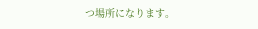つ場所になります。